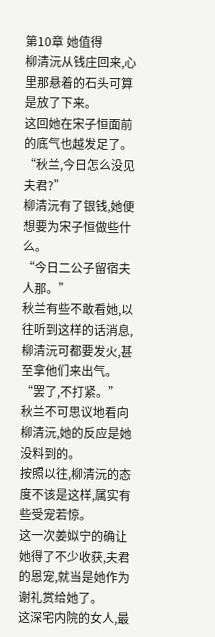第10章 她值得
柳清沅从钱庄回来,心里那悬着的石头可算是放了下来。
这回她在宋子恒面前的底气也越发足了。
“秋兰,今日怎么没见夫君?”
柳清沅有了银钱,她便想要为宋子恒做些什么。
“今日二公子留宿夫人那。”
秋兰有些不敢看她,以往听到这样的话消息,柳清沅可都要发火,甚至拿他们来出气。
“罢了,不打紧。”
秋兰不可思议地看向柳清沅,她的反应是她没料到的。
按照以往,柳清沅的态度不该是这样,属实有些受宠若惊。
这一次姜姒宁的确让她得了不少收获,夫君的恩宠,就当是她作为谢礼赏给她了。
这深宅内院的女人,最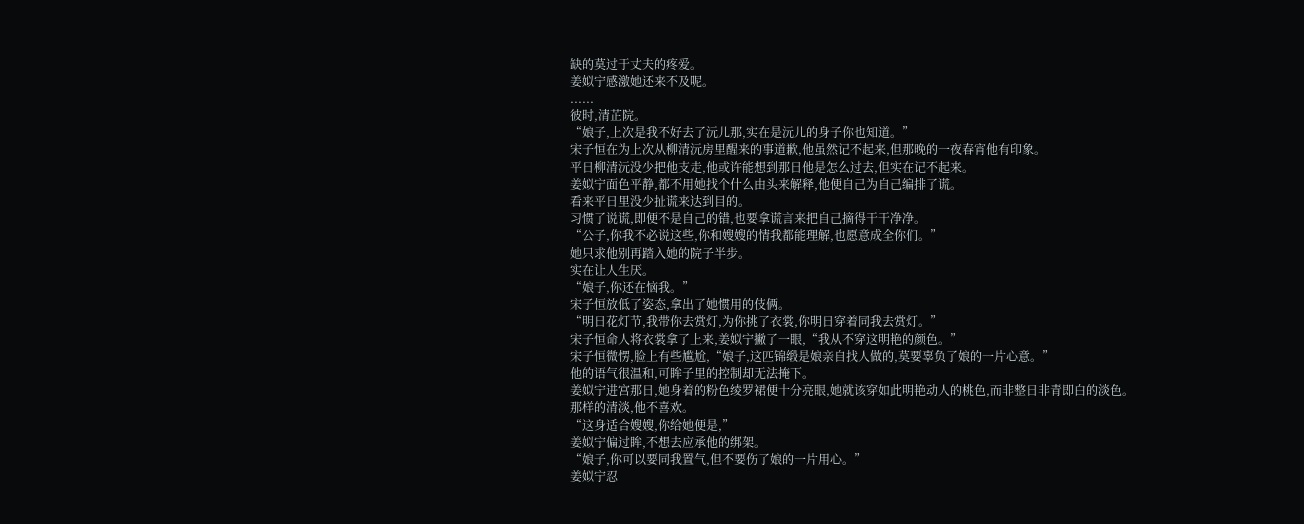缺的莫过于丈夫的疼爱。
姜姒宁感激她还来不及呢。
......
彼时,清芷院。
“娘子,上次是我不好去了沅儿那,实在是沅儿的身子你也知道。”
宋子恒在为上次从柳清沅房里醒来的事道歉,他虽然记不起来,但那晚的一夜春宵他有印象。
平日柳清沅没少把他支走,他或许能想到那日他是怎么过去,但实在记不起来。
姜姒宁面色平静,都不用她找个什么由头来解释,他便自己为自己编排了谎。
看来平日里没少扯谎来达到目的。
习惯了说谎,即便不是自己的错,也要拿谎言来把自己摘得干干净净。
“公子,你我不必说这些,你和嫂嫂的情我都能理解,也愿意成全你们。”
她只求他别再踏入她的院子半步。
实在让人生厌。
“娘子,你还在恼我。”
宋子恒放低了姿态,拿出了她惯用的伎俩。
“明日花灯节,我带你去赏灯,为你挑了衣裳,你明日穿着同我去赏灯。”
宋子恒命人将衣裳拿了上来,姜姒宁撇了一眼,“我从不穿这明艳的颜色。”
宋子恒微愣,脸上有些尴尬,“娘子,这匹锦缎是娘亲自找人做的,莫要辜负了娘的一片心意。”
他的语气很温和,可眸子里的控制却无法掩下。
姜姒宁进宫那日,她身着的粉色绫罗裙便十分亮眼,她就该穿如此明艳动人的桃色,而非整日非青即白的淡色。
那样的清淡,他不喜欢。
“这身适合嫂嫂,你给她便是,”
姜姒宁偏过眸,不想去应承他的绑架。
“娘子,你可以要同我置气,但不要伤了娘的一片用心。”
姜姒宁忍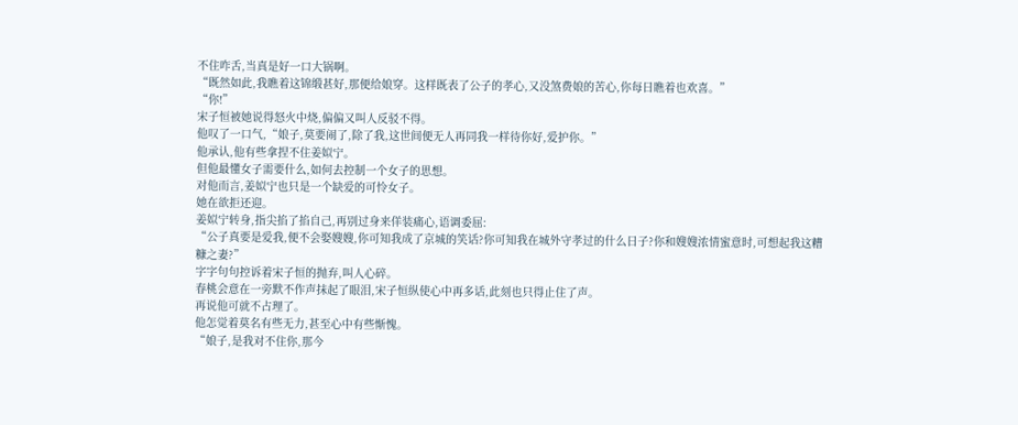不住咋舌,当真是好一口大锅啊。
“既然如此,我瞧着这锦缎甚好,那便给娘穿。这样既表了公子的孝心,又没煞费娘的苦心,你每日瞧着也欢喜。”
“你!”
宋子恒被她说得怒火中烧,偏偏又叫人反驳不得。
他叹了一口气,“娘子,莫要闹了,除了我,这世间便无人再同我一样待你好,爱护你。”
他承认,他有些拿捏不住姜姒宁。
但他最懂女子需要什么,如何去控制一个女子的思想。
对他而言,姜姒宁也只是一个缺爱的可怜女子。
她在欲拒还迎。
姜姒宁转身,指尖掐了掐自己,再别过身来佯装痛心,语调委屈:
“公子真要是爱我,便不会娶嫂嫂,你可知我成了京城的笑话?你可知我在城外守孝过的什么日子?你和嫂嫂浓情蜜意时,可想起我这糟糠之妻?”
字字句句控诉着宋子恒的抛弃,叫人心碎。
春桃会意在一旁默不作声抹起了眼泪,宋子恒纵使心中再多话,此刻也只得止住了声。
再说他可就不占理了。
他怎觉着莫名有些无力,甚至心中有些惭愧。
“娘子,是我对不住你,那今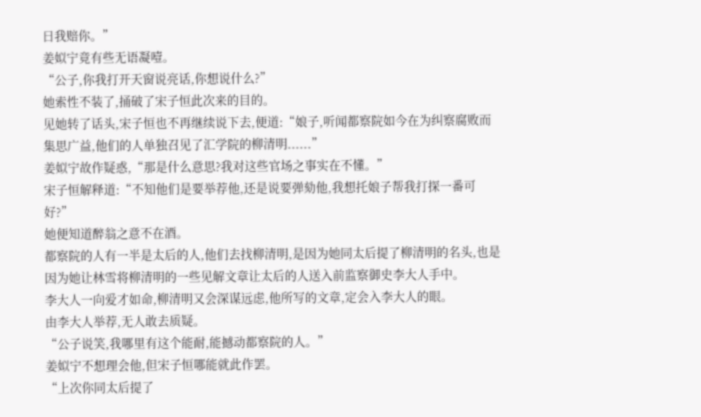日我赔你。”
姜姒宁竟有些无语凝噎。
“公子,你我打开天窗说亮话,你想说什么?”
她索性不装了,捅破了宋子恒此次来的目的。
见她转了话头,宋子恒也不再继续说下去,便道:“娘子,听闻都察院如今在为纠察腐败而集思广益,他们的人单独召见了汇学院的柳清明......”
姜姒宁故作疑惑,“那是什么意思?我对这些官场之事实在不懂。”
宋子恒解释道:“不知他们是要举荐他,还是说要弹劾他,我想托娘子帮我打探一番可好?”
她便知道醉翁之意不在酒。
都察院的人有一半是太后的人,他们去找柳清明,是因为她同太后提了柳清明的名头,也是因为她让林雪将柳清明的一些见解文章让太后的人送入前监察御史李大人手中。
李大人一向爱才如命,柳清明又会深谋远虑,他所写的文章,定会入李大人的眼。
由李大人举荐,无人敢去质疑。
“公子说笑,我哪里有这个能耐,能撼动都察院的人。”
姜姒宁不想理会他,但宋子恒哪能就此作罢。
“上次你同太后提了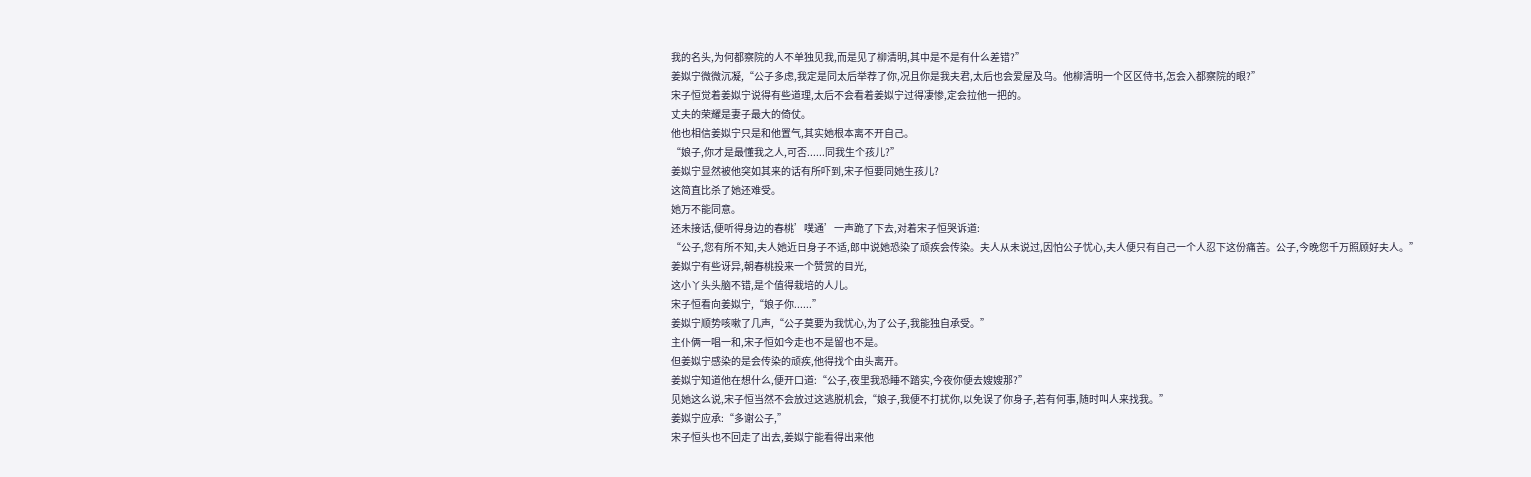我的名头,为何都察院的人不单独见我,而是见了柳清明,其中是不是有什么差错?”
姜姒宁微微沉凝,“公子多虑,我定是同太后举荐了你,况且你是我夫君,太后也会爱屋及乌。他柳清明一个区区侍书,怎会入都察院的眼?”
宋子恒觉着姜姒宁说得有些道理,太后不会看着姜姒宁过得凄惨,定会拉他一把的。
丈夫的荣耀是妻子最大的倚仗。
他也相信姜姒宁只是和他置气,其实她根本离不开自己。
“娘子,你才是最懂我之人,可否......同我生个孩儿?”
姜姒宁显然被他突如其来的话有所吓到,宋子恒要同她生孩儿?
这简直比杀了她还难受。
她万不能同意。
还未接话,便听得身边的春桃’噗通’一声跪了下去,对着宋子恒哭诉道:
“公子,您有所不知,夫人她近日身子不适,郎中说她恐染了顽疾会传染。夫人从未说过,因怕公子忧心,夫人便只有自己一个人忍下这份痛苦。公子,今晚您千万照顾好夫人。”
姜姒宁有些讶异,朝春桃投来一个赞赏的目光,
这小丫头头脑不错,是个值得栽培的人儿。
宋子恒看向姜姒宁,“娘子你......”
姜姒宁顺势咳嗽了几声,“公子莫要为我忧心,为了公子,我能独自承受。”
主仆俩一唱一和,宋子恒如今走也不是留也不是。
但姜姒宁感染的是会传染的顽疾,他得找个由头离开。
姜姒宁知道他在想什么,便开口道:“公子,夜里我恐睡不踏实,今夜你便去嫂嫂那?”
见她这么说,宋子恒当然不会放过这逃脱机会,“娘子,我便不打扰你,以免误了你身子,若有何事,随时叫人来找我。”
姜姒宁应承:“多谢公子,”
宋子恒头也不回走了出去,姜姒宁能看得出来他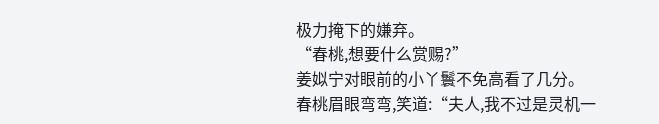极力掩下的嫌弃。
“春桃,想要什么赏赐?”
姜姒宁对眼前的小丫鬟不免高看了几分。
春桃眉眼弯弯,笑道:“夫人,我不过是灵机一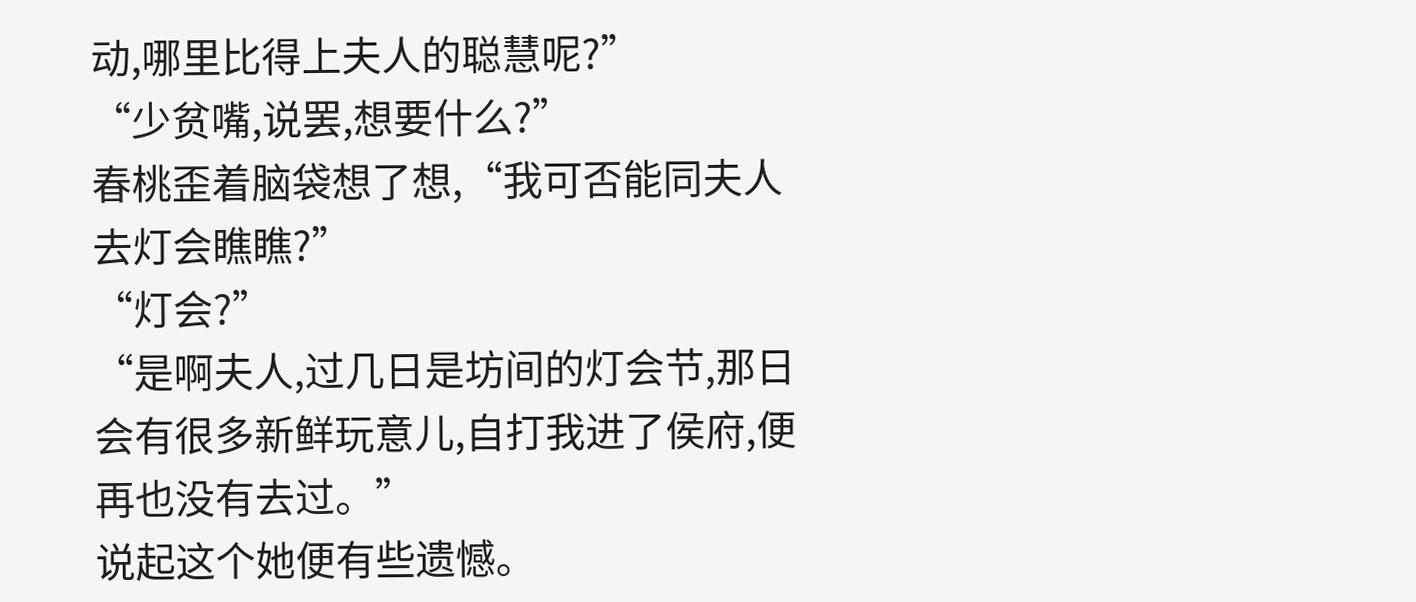动,哪里比得上夫人的聪慧呢?”
“少贫嘴,说罢,想要什么?”
春桃歪着脑袋想了想,“我可否能同夫人去灯会瞧瞧?”
“灯会?”
“是啊夫人,过几日是坊间的灯会节,那日会有很多新鲜玩意儿,自打我进了侯府,便再也没有去过。”
说起这个她便有些遗憾。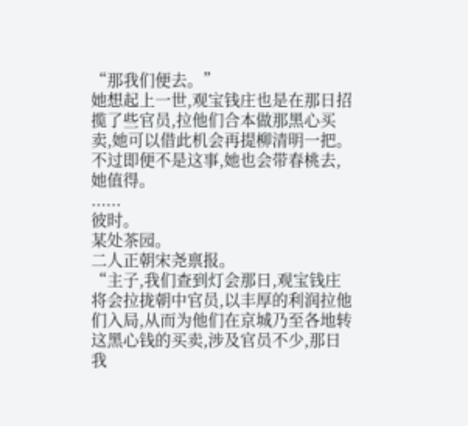“那我们便去。”
她想起上一世,观宝钱庄也是在那日招揽了些官员,拉他们合本做那黑心买卖,她可以借此机会再提柳清明一把。
不过即便不是这事,她也会带春桃去,她值得。
......
彼时。
某处茶园。
二人正朝宋尧禀报。
“主子,我们查到灯会那日,观宝钱庄将会拉拢朝中官员,以丰厚的利润拉他们入局,从而为他们在京城乃至各地转这黑心钱的买卖,涉及官员不少,那日我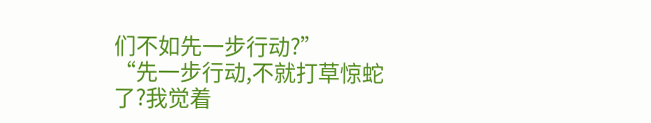们不如先一步行动?”
“先一步行动,不就打草惊蛇了?我觉着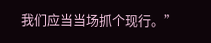我们应当当场抓个现行。”